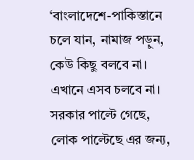‘বাংলাদেশে-পাকিস্তানে চলে যান, নামাজ পড়ুন, কেউ কিছু বলবে না। এখানে এসব চলবে না। সরকার পাল্টে গেছে, লোক পাল্টেছে এর জন্য,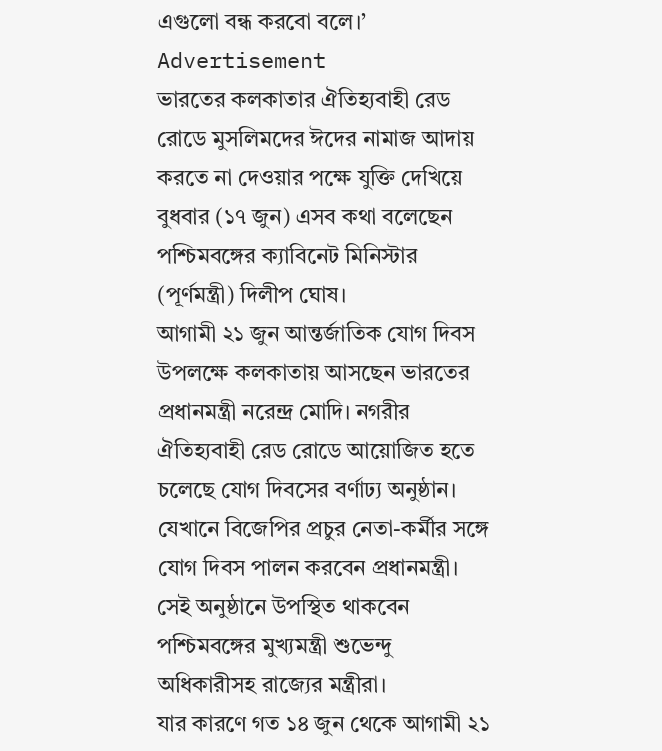এগুলো বন্ধ করবো বলে।’
Advertisement
ভারতের কলকাতার ঐতিহ্যবাহী রেড রোডে মুসলিমদের ঈদের নামাজ আদায় করতে না দেওয়ার পক্ষে যুক্তি দেখিয়ে বুধবার (১৭ জুন) এসব কথা বলেছেন পশ্চিমবঙ্গের ক্যাবিনেট মিনিস্টার (পূর্ণমন্ত্রী) দিলীপ ঘোষ।
আগামী ২১ জুন আন্তর্জাতিক যোগ দিবস উপলক্ষে কলকাতায় আসছেন ভারতের প্রধানমন্ত্রী নরেন্দ্র মোদি। নগরীর ঐতিহ্যবাহী রেড রোডে আয়োজিত হতে চলেছে যোগ দিবসের বর্ণাঢ্য অনুষ্ঠান। যেখানে বিজেপির প্রচুর নেতা-কর্মীর সঙ্গে যোগ দিবস পালন করবেন প্রধানমন্ত্রী। সেই অনুষ্ঠানে উপস্থিত থাকবেন পশ্চিমবঙ্গের মুখ্যমন্ত্রী শুভেন্দু অধিকারীসহ রাজ্যের মন্ত্রীরা।
যার কারণে গত ১৪ জুন থেকে আগামী ২১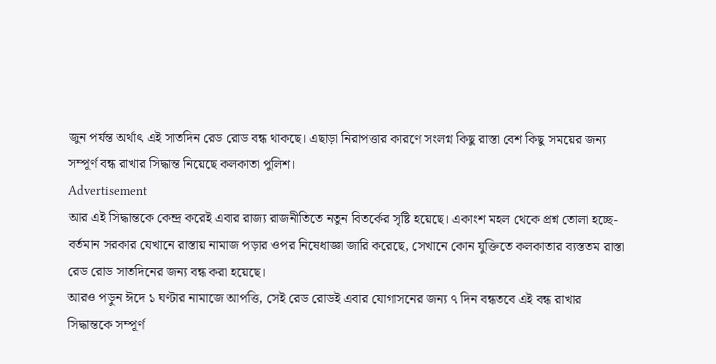জুন পর্যন্ত অর্থাৎ এই সাতদিন রেড রোড বন্ধ থাকছে। এছাড়া নিরাপত্তার কারণে সংলগ্ন কিছু রাস্তা বেশ কিছু সময়ের জন্য সম্পূর্ণ বন্ধ রাখার সিদ্ধান্ত নিয়েছে কলকাতা পুলিশ।
Advertisement
আর এই সিদ্ধান্তকে কেন্দ্র করেই এবার রাজ্য রাজনীতিতে নতুন বিতর্কের সৃষ্টি হয়েছে। একাংশ মহল থেকে প্রশ্ন তোলা হচ্ছে- বর্তমান সরকার যেখানে রাস্তায় নামাজ পড়ার ওপর নিষেধাজ্ঞা জারি করেছে, সেখানে কোন যুক্তিতে কলকাতার ব্যস্ততম রাস্তা রেড রোড সাতদিনের জন্য বন্ধ করা হয়েছে।
আরও পড়ুন ঈদে ১ ঘণ্টার নামাজে আপত্তি, সেই রেড রোডই এবার যোগাসনের জন্য ৭ দিন বন্ধতবে এই বন্ধ রাখার সিদ্ধান্তকে সম্পূর্ণ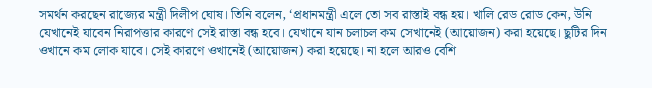সমর্থন করছেন রাজ্যের মন্ত্রী দিলীপ ঘোষ। তিনি বলেন, ‘প্রধানমন্ত্রী এলে তো সব রাস্তাই বন্ধ হয়। খালি রেড রোড কেন, উনি যেখানেই যাবেন নিরাপত্তার কারণে সেই রাস্তা বন্ধ হবে। যেখানে যান চলাচল কম সেখানেই (আয়োজন) করা হয়েছে। ছুটির দিন ওখানে কম লোক যাবে। সেই কারণে ওখানেই (আয়োজন) করা হয়েছে। না হলে আরও বেশি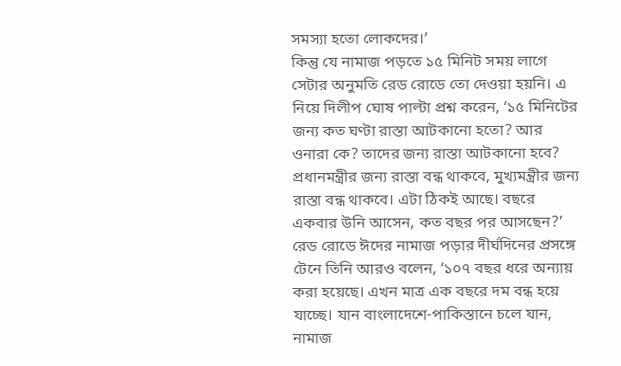সমস্যা হতো লোকদের।’
কিন্তু যে নামাজ পড়তে ১৫ মিনিট সময় লাগে সেটার অনুমতি রেড রোডে তো দেওয়া হয়নি। এ নিয়ে দিলীপ ঘোষ পাল্টা প্রশ্ন করেন, ‘১৫ মিনিটের জন্য কত ঘণ্টা রাস্তা আটকানো হতো? আর ওনারা কে? তাদের জন্য রাস্তা আটকানো হবে? প্রধানমন্ত্রীর জন্য রাস্তা বন্ধ থাকবে, মুখ্যমন্ত্রীর জন্য রাস্তা বন্ধ থাকবে। এটা ঠিকই আছে। বছরে একবার উনি আসেন, কত বছর পর আসছেন?’
রেড রোডে ঈদের নামাজ পড়ার দীর্ঘদিনের প্রসঙ্গে টেনে তিনি আরও বলেন, ‘১০৭ বছর ধরে অন্যায় করা হয়েছে। এখন মাত্র এক বছরে দম বন্ধ হয়ে যাচ্ছে। যান বাংলাদেশে-পাকিস্তানে চলে যান, নামাজ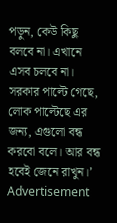পড়ুন, কেউ কিছু বলবে না। এখানে এসব চলবে না। সরকার পাল্টে গেছে, লোক পাল্টেছে এর জন্য, এগুলো বন্ধ করবো বলে। আর বন্ধ হবেই জেনে রাখুন।’
Advertisement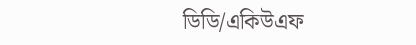ডিডি/একিউএফ